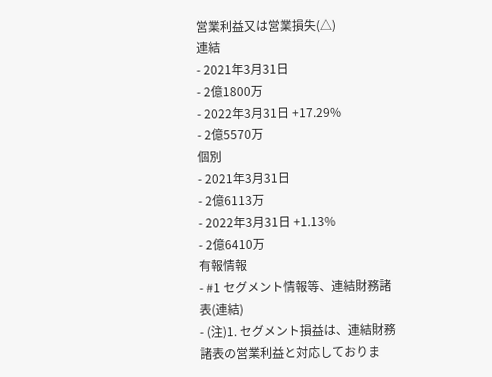営業利益又は営業損失(△)
連結
- 2021年3月31日
- 2億1800万
- 2022年3月31日 +17.29%
- 2億5570万
個別
- 2021年3月31日
- 2億6113万
- 2022年3月31日 +1.13%
- 2億6410万
有報情報
- #1 セグメント情報等、連結財務諸表(連結)
- (注)1. セグメント損益は、連結財務諸表の営業利益と対応しておりま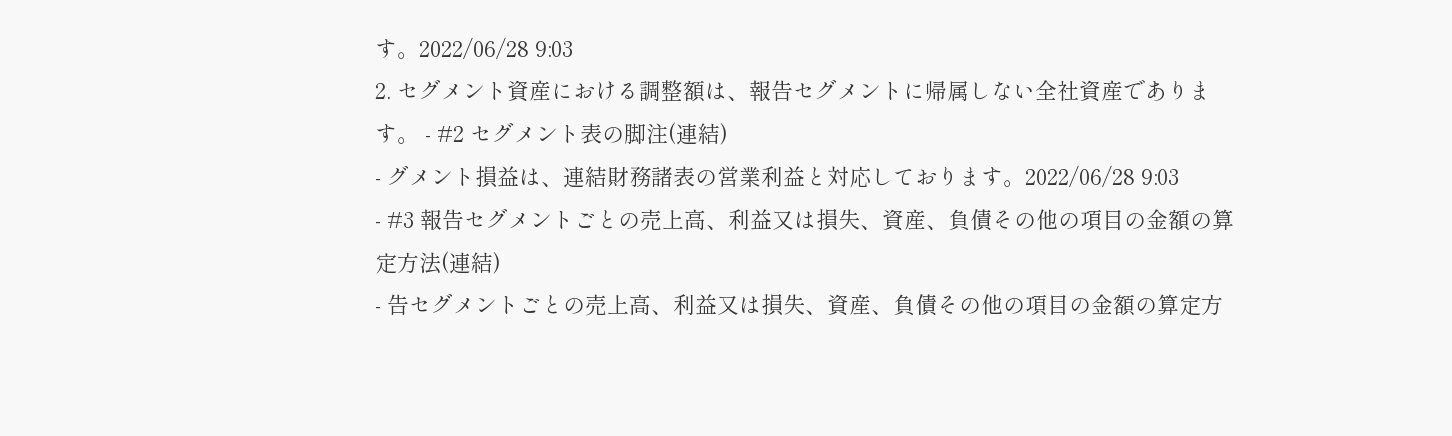す。2022/06/28 9:03
2. セグメント資産における調整額は、報告セグメントに帰属しない全社資産であります。 - #2 セグメント表の脚注(連結)
- グメント損益は、連結財務諸表の営業利益と対応しております。2022/06/28 9:03
- #3 報告セグメントごとの売上高、利益又は損失、資産、負債その他の項目の金額の算定方法(連結)
- 告セグメントごとの売上高、利益又は損失、資産、負債その他の項目の金額の算定方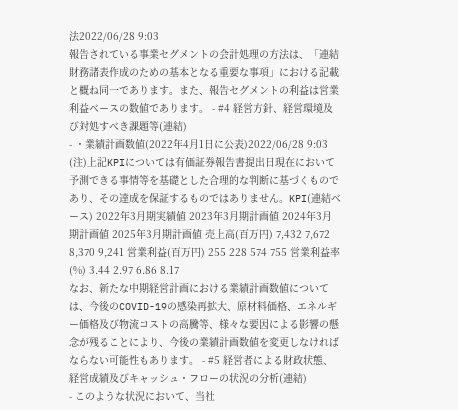法2022/06/28 9:03
報告されている事業セグメントの会計処理の方法は、「連結財務諸表作成のための基本となる重要な事項」における記載と概ね同一であります。また、報告セグメントの利益は営業利益ベースの数値であります。 - #4 経営方針、経営環境及び対処すべき課題等(連結)
- ・業績計画数値(2022年4月1日に公表)2022/06/28 9:03
(注)上記KPIについては有価証券報告書提出日現在において予測できる事情等を基礎とした合理的な判断に基づくものであり、その達成を保証するものではありません。KPI(連結ベース) 2022年3月期実績値 2023年3月期計画値 2024年3月期計画値 2025年3月期計画値 売上高(百万円) 7,432 7,672 8,370 9,241 営業利益(百万円) 255 228 574 755 営業利益率(%) 3.44 2.97 6.86 8.17
なお、新たな中期経営計画における業績計画数値については、今後のCOVID-19の感染再拡大、原材料価格、エネルギー価格及び物流コストの高騰等、様々な要因による影響の懸念が残ることにより、今後の業績計画数値を変更しなければならない可能性もあります。 - #5 経営者による財政状態、経営成績及びキャッシュ・フローの状況の分析(連結)
- このような状況において、当社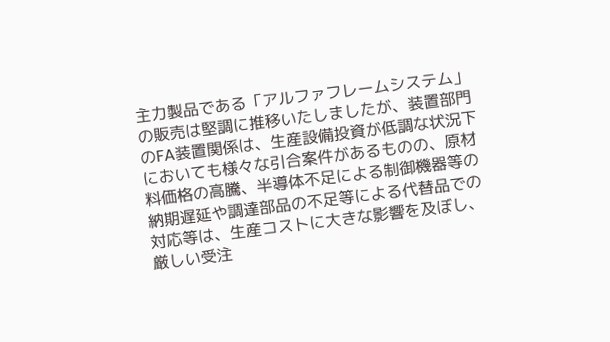主力製品である「アルファフレームシステム」の販売は堅調に推移いたしましたが、装置部門のFA装置関係は、生産設備投資が低調な状況下においても様々な引合案件があるものの、原材料価格の高騰、半導体不足による制御機器等の納期遅延や調達部品の不足等による代替品での対応等は、生産コストに大きな影響を及ぼし、厳しい受注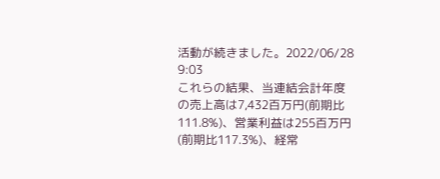活動が続きました。2022/06/28 9:03
これらの結果、当連結会計年度の売上高は7,432百万円(前期比111.8%)、営業利益は255百万円(前期比117.3%)、経常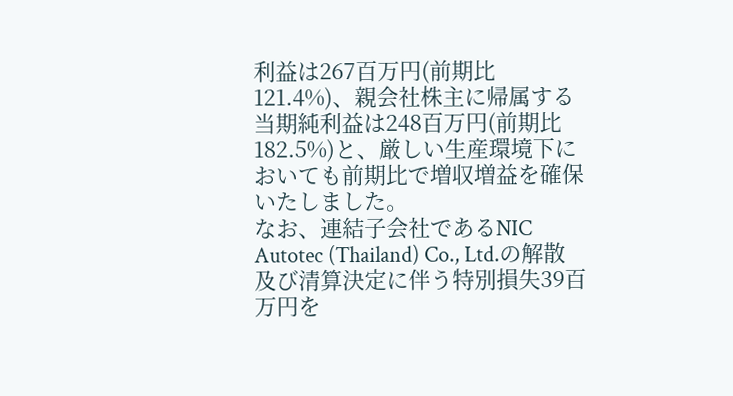利益は267百万円(前期比121.4%)、親会社株主に帰属する当期純利益は248百万円(前期比182.5%)と、厳しい生産環境下においても前期比で増収増益を確保いたしました。
なお、連結子会社であるNIC Autotec (Thailand) Co., Ltd.の解散及び清算決定に伴う特別損失39百万円を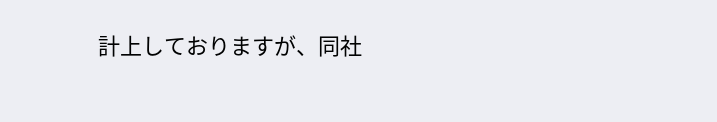計上しておりますが、同社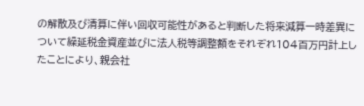の解散及び清算に伴い回収可能性があると判断した将来減算一時差異について繰延税金資産並びに法人税等調整額をそれぞれ104百万円計上したことにより、親会社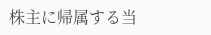株主に帰属する当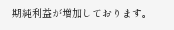期純利益が増加しております。